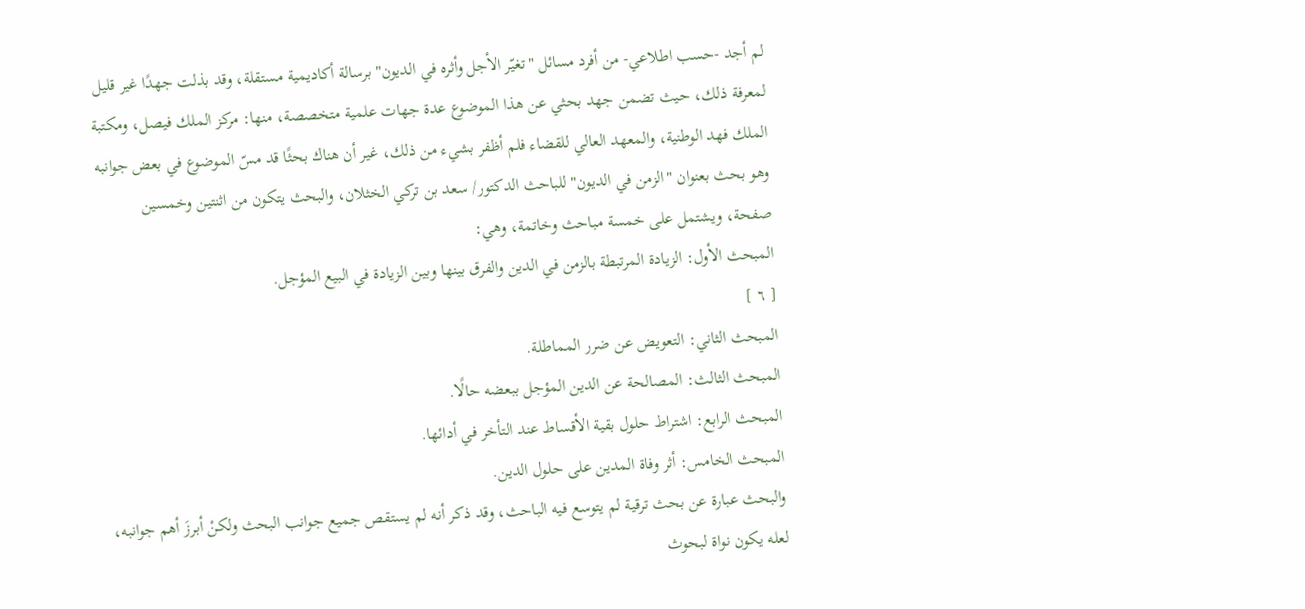لم أجد -حسب اطلاعي- من أفرد مسائل "تغيّر الأجل وأثره في الديون" برسالة أكاديمية مستقلة، وقد بذلت جهدًا غير قليل لمعرفة ذلك، حيث تضمن جهد بحثي عن هذا الموضوع عدة جهات علمية متخصصة، منها: مركز الملك فيصل، ومكتبة الملك فهد الوطنية، والمعهد العالي للقضاء فلم أظفر بشيء من ذلك، غير أن هناك بحثًا قد مسّ الموضوع في بعض جوانبه وهو بحث بعنوان "الزمن في الديون" للباحث الدكتور/ سعد بن تركي الخثلان، والبحث يتكون من اثنتين وخمسين صفحة، ويشتمل على خمسة مباحث وخاتمة، وهي:
المبحث الأول: الزيادة المرتبطة بالزمن في الدين والفرق بينها وبين الزيادة في البيع المؤجل.
[ ٦ ]
المبحث الثاني: التعويض عن ضرر المماطلة.
المبحث الثالث: المصالحة عن الدين المؤجل ببعضه حالًا.
المبحث الرابع: اشتراط حلول بقية الأقساط عند التأخر في أدائها.
المبحث الخامس: أثر وفاة المدين على حلول الدين.
والبحث عبارة عن بحث ترقية لم يتوسع فيه الباحث، وقد ذكر أنه لم يستقص جميع جوانب البحث ولكنْ أبرزَ أهم جوانبه، لعله يكون نواة لبحوث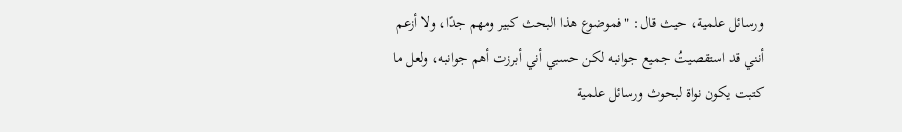ورسائل علمية، حيث قال: "فموضوع هذا البحث كبير ومهم جدًا، ولا أزعم أنني قد استقصيتُ جميع جوانبه لكن حسبي أني أبرزت أهم جوانبه، ولعل ما كتبت يكون نواة لبحوث ورسائل علمية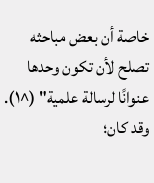خاصة أن بعض مباحثه تصلح لأن تكون وحدها عنوانًا لرسالة علمية" (^١).
وقد كان؛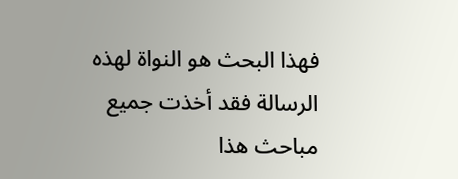فهذا البحث هو النواة لهذه الرسالة فقد أخذت جميع مباحث هذا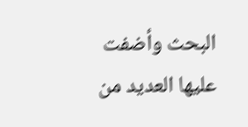البحث وأضفت عليها العديد من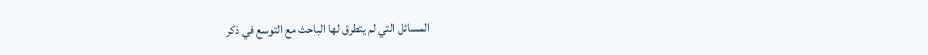المسائل التي لم يتطرق لها الباحث مع التوسع في ذكر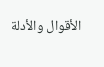الأقوال والأدلة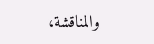والمناقشة،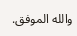والله الموفق.